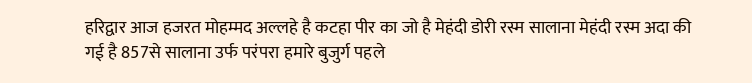हरिद्वार आज हजरत मोहम्मद अल्लहे है कटहा पीर का जो है मेहंदी डोरी रस्म सालाना मेहंदी रस्म अदा की गई है 857से सालाना उर्फ परंपरा हमारे बुजुर्ग पहले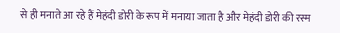से ही मनाते आ रहे हैं मेहंदी डोरी के रूप में मनाया जाता है और मेहंदी डोरी की रस्म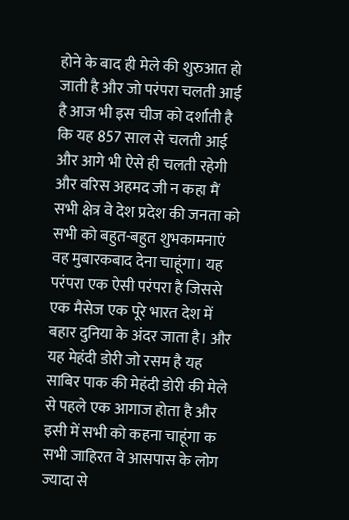होने के बाद ही मेले की शुरुआत हो जाती है और जो परंपरा चलती आई है आज भी इस चीज को दर्शाती है कि यह 857 साल से चलती आई और आगे भी ऐसे ही चलती रहेगी और वरिस अहमद जी न कहा मैं सभी क्षेत्र वे देश प्रदेश की जनता को सभी को बहुत-बहुत शुभकामनाएं वह मुबारकबाद देना चाहूंगा। यह परंपरा एक ऐसी परंपरा है जिससे एक मैसेज एक पूरे भारत देश में बहार दुनिया के अंदर जाता है। और यह मेहंदी डोरी जो रसम है यह साबिर पाक की मेहंदी डोरी की मेले से पहले एक आगाज होता है और इसी में सभी को कहना चाहूंगा क सभी जाहिरत वे आसपास के लोग ज्यादा से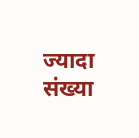ज्यादा संख्या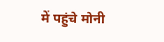में पहुंचे मोनी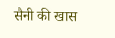सैनी की खास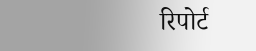रिपोर्ट